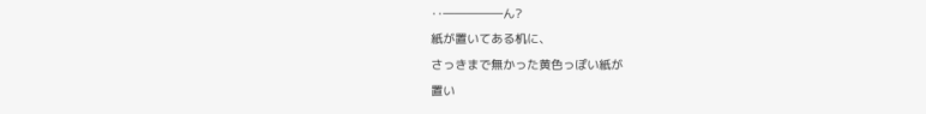‥―――――ん?
紙が置いてある机に、
さっきまで無かった黄色っぽい紙が
置い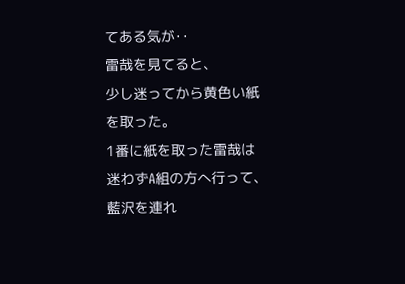てある気が‥
雷哉を見てると、
少し迷ってから黄色い紙を取った。
1番に紙を取った雷哉は
迷わずA組の方へ行って、
藍沢を連れ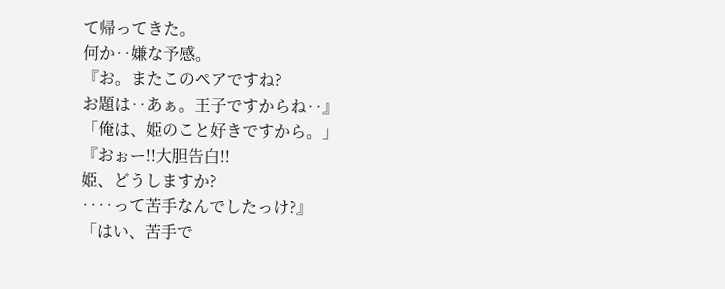て帰ってきた。
何か‥嫌な予感。
『お。またこのペアですね?
お題は‥あぁ。王子ですからね‥』
「俺は、姫のこと好きですから。」
『おぉー!!大胆告白!!
姫、どうしますか?
‥‥って苦手なんでしたっけ?』
「はい、苦手で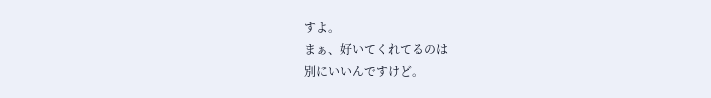すよ。
まぁ、好いてくれてるのは
別にいいんですけど。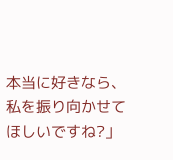本当に好きなら、私を振り向かせて
ほしいですね?」